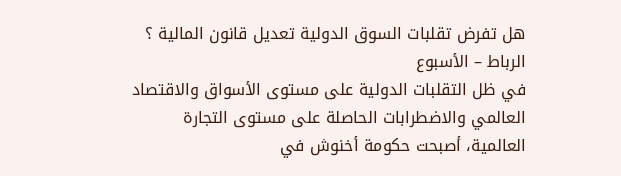هل تفرض تقلبات السوق الدولية تعديل قانون المالية ؟
الرباط – الأسبوع
في ظل التقلبات الدولية على مستوى الأسواق والاقتصاد العالمي والاضطرابات الحاصلة على مستوى التجارة العالمية، أصبحت حكومة أخنوش في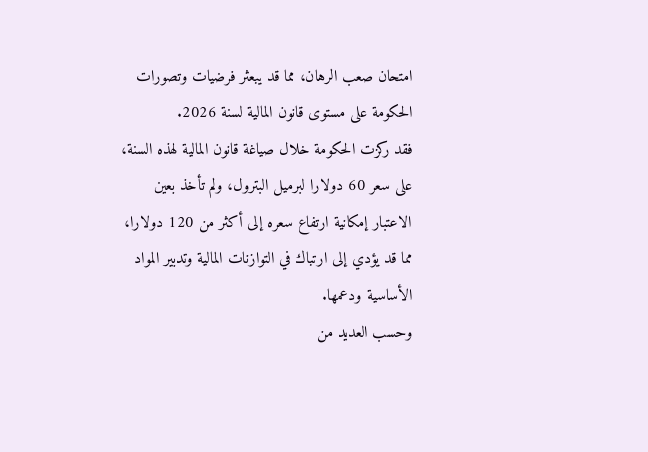امتحان صعب الرهان، مما قد يبعثر فرضيات وتصورات الحكومة على مستوى قانون المالية لسنة 2026.
فقد ركزت الحكومة خلال صياغة قانون المالية لهذه السنة، على سعر 60 دولارا لبرميل البترول، ولم تأخذ بعين الاعتبار إمكانية ارتفاع سعره إلى أكثر من 120 دولارا، مما قد يؤدي إلى ارتباك في التوازنات المالية وتدبير المواد الأساسية ودعمها.
وحسب العديد من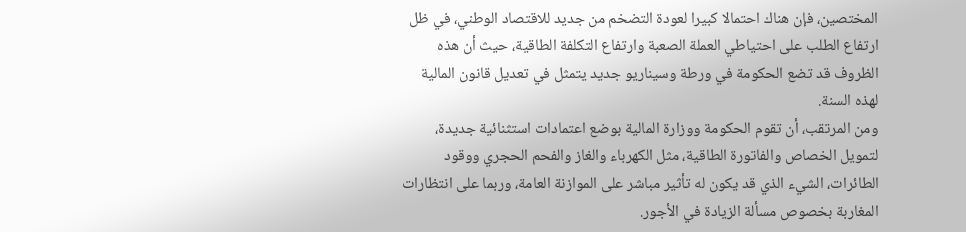المختصين، فإن هناك احتمالا كبيرا لعودة التضخم من جديد للاقتصاد الوطني، في ظل ارتفاع الطلب على احتياطي العملة الصعبة وارتفاع التكلفة الطاقية، حيث أن هذه الظروف قد تضع الحكومة في ورطة وسيناريو جديد يتمثل في تعديل قانون المالية لهذه السنة.
ومن المرتقب، أن تقوم الحكومة ووزارة المالية بوضع اعتمادات استثنائية جديدة، لتمويل الخصاص والفاتورة الطاقية، مثل الكهرباء والغاز والفحم الحجري ووقود الطائرات، الشيء الذي قد يكون له تأثير مباشر على الموازنة العامة، وربما على انتظارات المغاربة بخصوص مسألة الزيادة في الأجور.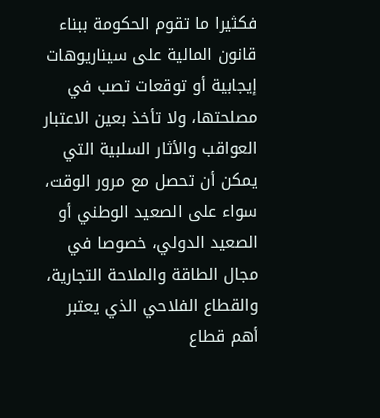فكثيرا ما تقوم الحكومة ببناء قانون المالية على سيناريوهات إيجابية أو توقعات تصب في مصلحتها، ولا تأخذ بعين الاعتبار العواقب والأثار السلبية التي يمكن أن تحصل مع مرور الوقت، سواء على الصعيد الوطني أو الصعيد الدولي، خصوصا في مجال الطاقة والملاحة التجارية، والقطاع الفلاحي الذي يعتبر أهم قطاع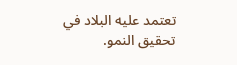تعتمد عليه البلاد في تحقيق النمو.